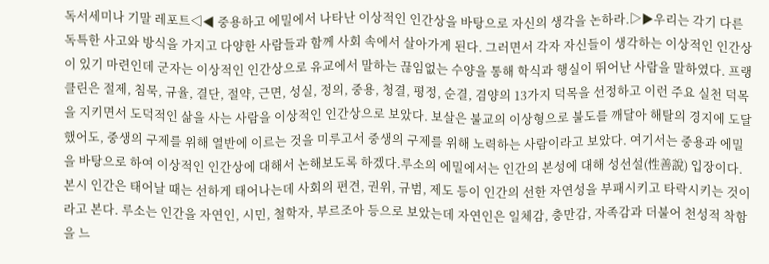독서세미나 기말 레포트◁◀ 중용하고 에밀에서 나타난 이상적인 인간상을 바탕으로 자신의 생각을 논하라.▷▶우리는 각기 다른 독특한 사고와 방식을 가지고 다양한 사람들과 함께 사회 속에서 살아가게 된다. 그러면서 각자 자신들이 생각하는 이상적인 인간상이 있기 마련인데 군자는 이상적인 인간상으로 유교에서 말하는 끊임없는 수양을 통해 학식과 행실이 뛰어난 사람을 말하였다. 프랭클린은 절제, 침묵, 규율, 결단, 절약, 근면, 성실, 정의, 중용, 청결, 평정, 순결, 겸양의 13가지 덕목을 선정하고 이런 주요 실천 덕목을 지키면서 도덕적인 삶을 사는 사람을 이상적인 인간상으로 보았다. 보살은 불교의 이상형으로 불도를 깨달아 해탈의 경지에 도달했어도, 중생의 구제를 위해 열반에 이르는 것을 미루고서 중생의 구제를 위해 노력하는 사람이라고 보았다. 여기서는 중용과 에밀을 바탕으로 하여 이상적인 인간상에 대해서 논해보도록 하겠다.루소의 에밀에서는 인간의 본성에 대해 성선설(性善說) 입장이다. 본시 인간은 태어날 때는 선하게 태어나는데 사회의 편견, 권위, 규범, 제도 등이 인간의 선한 자연성을 부패시키고 타락시키는 것이라고 본다. 루소는 인간을 자연인, 시민, 철학자, 부르조아 등으로 보았는데 자연인은 일체감, 충만감, 자족감과 더불어 천성적 착함을 느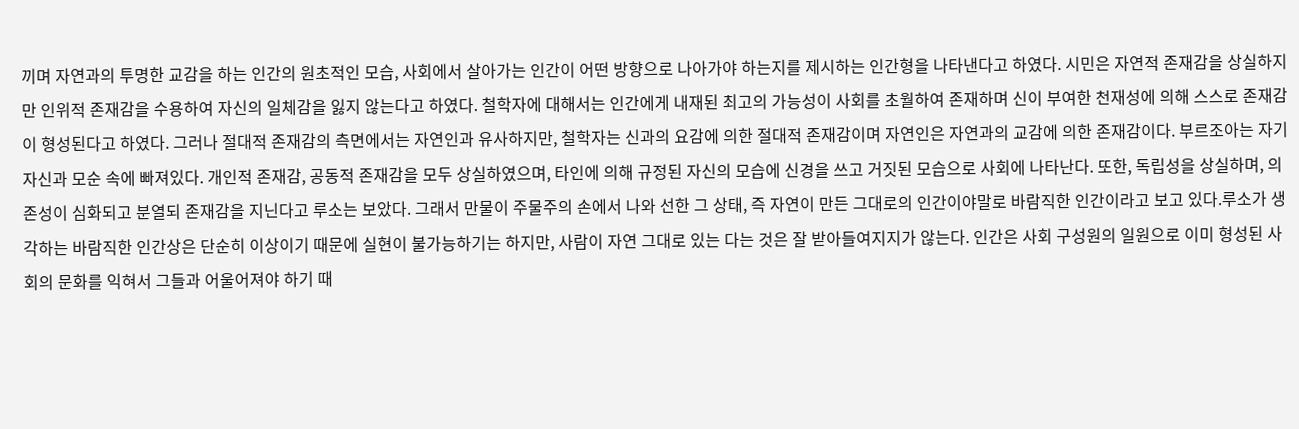끼며 자연과의 투명한 교감을 하는 인간의 원초적인 모습, 사회에서 살아가는 인간이 어떤 방향으로 나아가야 하는지를 제시하는 인간형을 나타낸다고 하였다. 시민은 자연적 존재감을 상실하지만 인위적 존재감을 수용하여 자신의 일체감을 잃지 않는다고 하였다. 철학자에 대해서는 인간에게 내재된 최고의 가능성이 사회를 초월하여 존재하며 신이 부여한 천재성에 의해 스스로 존재감이 형성된다고 하였다. 그러나 절대적 존재감의 측면에서는 자연인과 유사하지만, 철학자는 신과의 요감에 의한 절대적 존재감이며 자연인은 자연과의 교감에 의한 존재감이다. 부르조아는 자기자신과 모순 속에 빠져있다. 개인적 존재감, 공동적 존재감을 모두 상실하였으며, 타인에 의해 규정된 자신의 모습에 신경을 쓰고 거짓된 모습으로 사회에 나타난다. 또한, 독립성을 상실하며, 의존성이 심화되고 분열되 존재감을 지닌다고 루소는 보았다. 그래서 만물이 주물주의 손에서 나와 선한 그 상태, 즉 자연이 만든 그대로의 인간이야말로 바람직한 인간이라고 보고 있다.루소가 생각하는 바람직한 인간상은 단순히 이상이기 때문에 실현이 불가능하기는 하지만, 사람이 자연 그대로 있는 다는 것은 잘 받아들여지지가 않는다. 인간은 사회 구성원의 일원으로 이미 형성된 사회의 문화를 익혀서 그들과 어울어져야 하기 때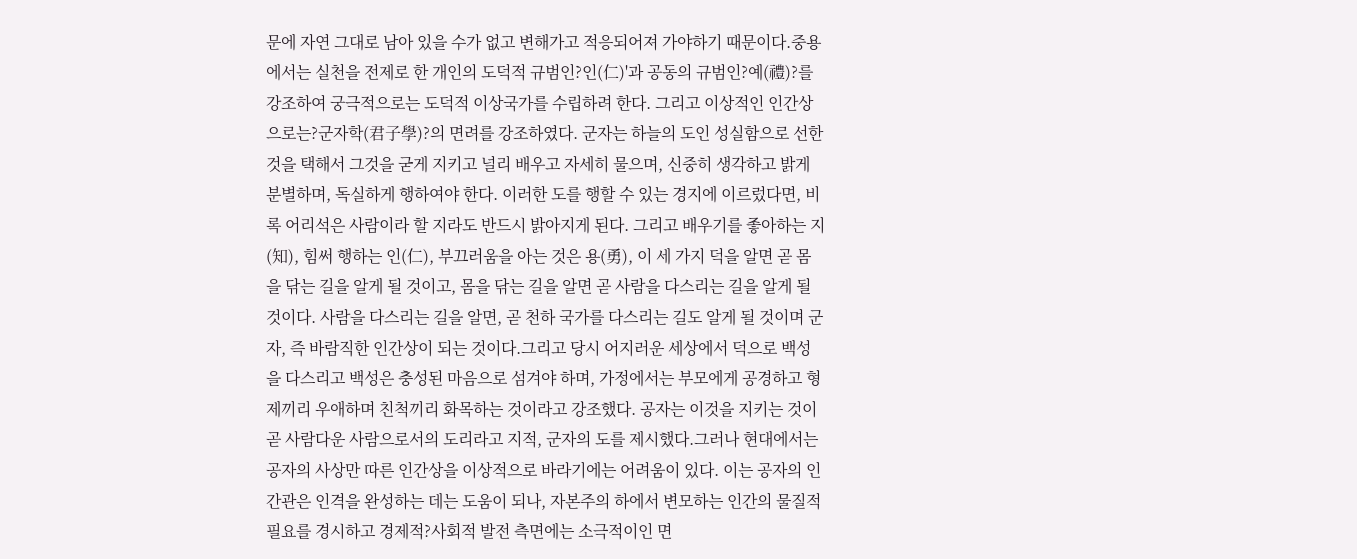문에 자연 그대로 남아 있을 수가 없고 변해가고 적응되어져 가야하기 때문이다.중용에서는 실천을 전제로 한 개인의 도덕적 규범인?인(仁)'과 공동의 규범인?예(禮)?를 강조하여 궁극적으로는 도덕적 이상국가를 수립하려 한다. 그리고 이상적인 인간상으로는?군자학(君子學)?의 면려를 강조하였다. 군자는 하늘의 도인 성실함으로 선한 것을 택해서 그것을 굳게 지키고 널리 배우고 자세히 물으며, 신중히 생각하고 밝게 분별하며, 독실하게 행하여야 한다. 이러한 도를 행할 수 있는 경지에 이르렀다면, 비록 어리석은 사람이라 할 지라도 반드시 밝아지게 된다. 그리고 배우기를 좋아하는 지(知), 힘써 행하는 인(仁), 부끄러움을 아는 것은 용(勇), 이 세 가지 덕을 알면 곧 몸을 닦는 길을 알게 될 것이고, 몸을 닦는 길을 알면 곧 사람을 다스리는 길을 알게 될 것이다. 사람을 다스리는 길을 알면, 곧 천하 국가를 다스리는 길도 알게 될 것이며 군자, 즉 바람직한 인간상이 되는 것이다.그리고 당시 어지러운 세상에서 덕으로 백성을 다스리고 백성은 충성된 마음으로 섬겨야 하며, 가정에서는 부모에게 공경하고 형제끼리 우애하며 친척끼리 화목하는 것이라고 강조했다. 공자는 이것을 지키는 것이 곧 사람다운 사람으로서의 도리라고 지적, 군자의 도를 제시했다.그러나 현대에서는 공자의 사상만 따른 인간상을 이상적으로 바라기에는 어려움이 있다. 이는 공자의 인간관은 인격을 완성하는 데는 도움이 되나, 자본주의 하에서 변모하는 인간의 물질적 필요를 경시하고 경제적?사회적 발전 측면에는 소극적이인 면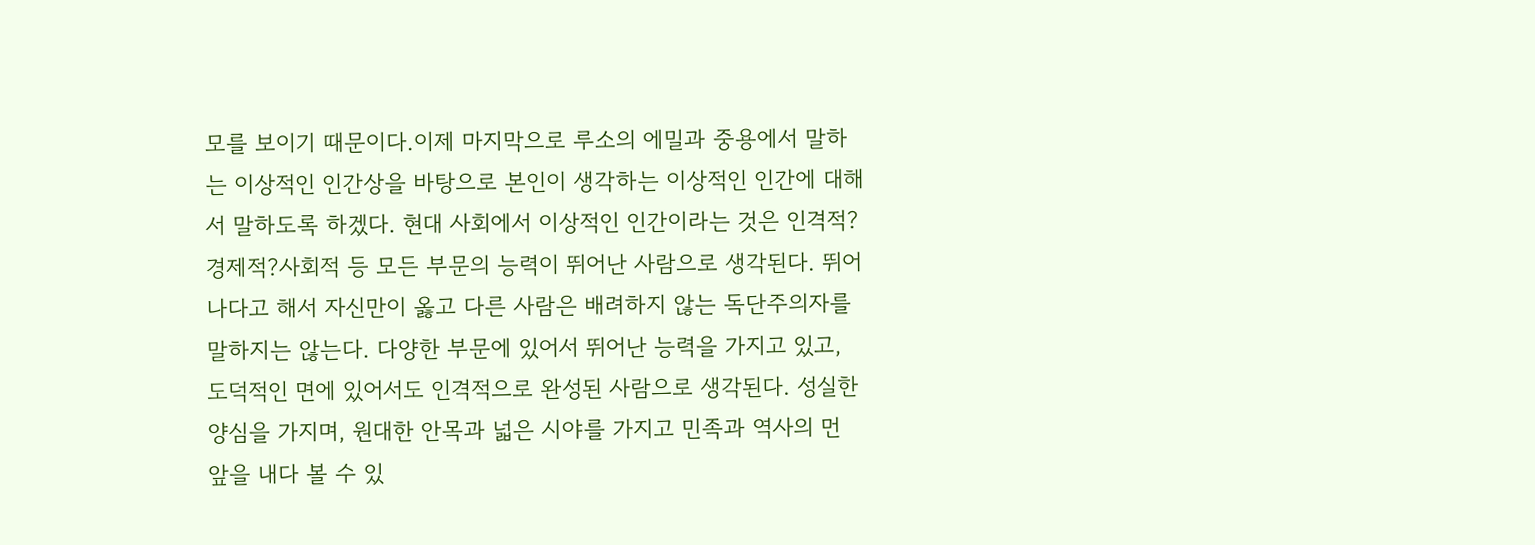모를 보이기 때문이다.이제 마지막으로 루소의 에밀과 중용에서 말하는 이상적인 인간상을 바탕으로 본인이 생각하는 이상적인 인간에 대해서 말하도록 하겠다. 현대 사회에서 이상적인 인간이라는 것은 인격적?경제적?사회적 등 모든 부문의 능력이 뛰어난 사람으로 생각된다. 뛰어나다고 해서 자신만이 옳고 다른 사람은 배려하지 않는 독단주의자를 말하지는 않는다. 다양한 부문에 있어서 뛰어난 능력을 가지고 있고, 도덕적인 면에 있어서도 인격적으로 완성된 사람으로 생각된다. 성실한 양심을 가지며, 원대한 안목과 넓은 시야를 가지고 민족과 역사의 먼 앞을 내다 볼 수 있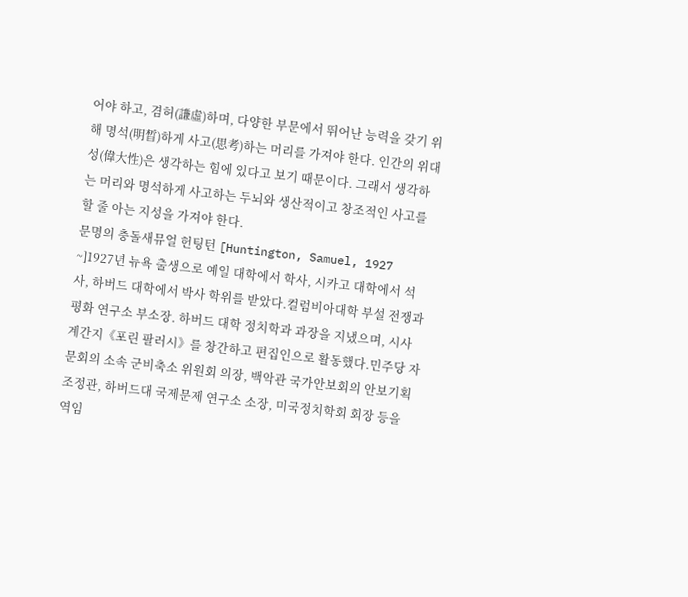어야 하고, 겸허(謙虛)하며, 다양한 부문에서 뛰어난 능력을 갖기 위해 명석(明晳)하게 사고(思考)하는 머리를 가져야 한다. 인간의 위대성(偉大性)은 생각하는 힘에 있다고 보기 때문이다. 그래서 생각하는 머리와 명석하게 사고하는 두뇌와 생산적이고 창조적인 사고를 할 줄 아는 지성을 가져야 한다.
문명의 충돌새뮤얼 헌팅턴 [Huntington, Samuel, 1927 ~]1927년 뉴욕 출생으로 예일 대학에서 학사, 시카고 대학에서 석사, 하버드 대학에서 박사 학위를 받았다.컬럼비아대학 부설 전쟁과 평화 연구소 부소장. 하버드 대학 정치학과 과장을 지냈으며, 시사 계간지《포린 팔러시》를 창간하고 편집인으로 활동했다.민주당 자문회의 소속 군비축소 위원회 의장, 백악관 국가안보회의 안보기획 조정관, 하버드대 국제문제 연구소 소장, 미국정치학회 회장 등을 역임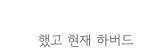했고 현재 하버드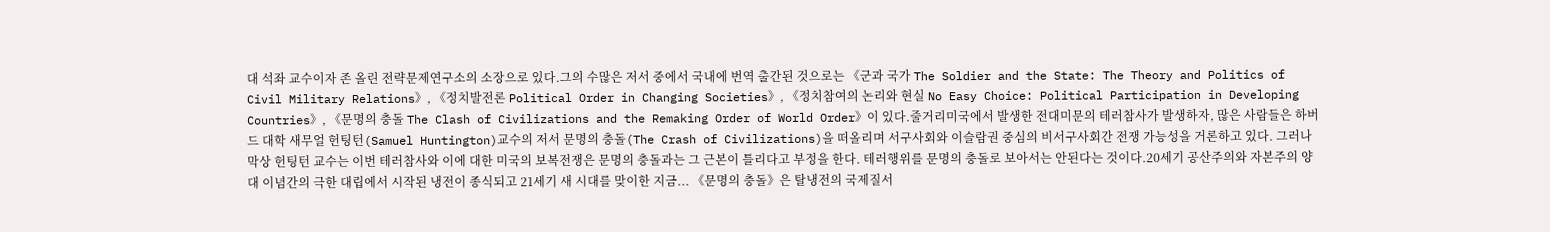대 석좌 교수이자 존 올린 전략문제연구소의 소장으로 있다.그의 수많은 저서 중에서 국내에 번역 출간된 것으로는 《군과 국가 The Soldier and the State: The Theory and Politics of Civil Military Relations》, 《정치발전론 Political Order in Changing Societies》, 《정치참여의 논리와 현실 No Easy Choice: Political Participation in Developing Countries》, 《문명의 충돌 The Clash of Civilizations and the Remaking Order of World Order》이 있다.줄거리미국에서 발생한 전대미문의 테러참사가 발생하자, 많은 사람들은 하버드 대학 새무얼 헌팅턴(Samuel Huntington)교수의 저서 문명의 충돌(The Crash of Civilizations)을 떠올리며 서구사회와 이슬람권 중심의 비서구사회간 전쟁 가능성을 거론하고 있다. 그러나 막상 헌팅턴 교수는 이번 테러참사와 이에 대한 미국의 보복전쟁은 문명의 충돌과는 그 근본이 틀리다고 부정을 한다. 테러행위를 문명의 충돌로 보아서는 안된다는 것이다.20세기 공산주의와 자본주의 양대 이념간의 극한 대립에서 시작된 냉전이 종식되고 21세기 새 시대를 맞이한 지금... 《문명의 충돌》은 탈냉전의 국제질서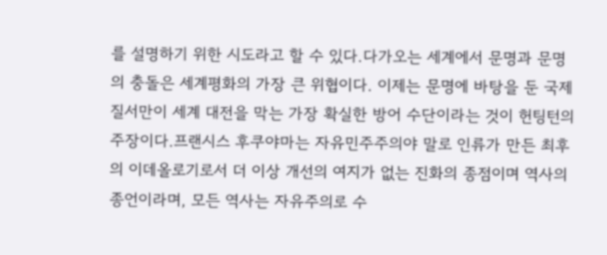를 설명하기 위한 시도라고 할 수 있다.다가오는 세계에서 문명과 문명의 충돌은 세계평화의 가장 큰 위협이다. 이제는 문명에 바탕을 둔 국제 질서만이 세계 대전을 막는 가장 확실한 방어 수단이라는 것이 헌팅턴의 주장이다.프랜시스 후쿠야마는 자유민주주의야 말로 인류가 만든 최후의 이데올로기로서 더 이상 개선의 여지가 없는 진화의 종점이며 역사의 종언이라며, 모든 역사는 자유주의로 수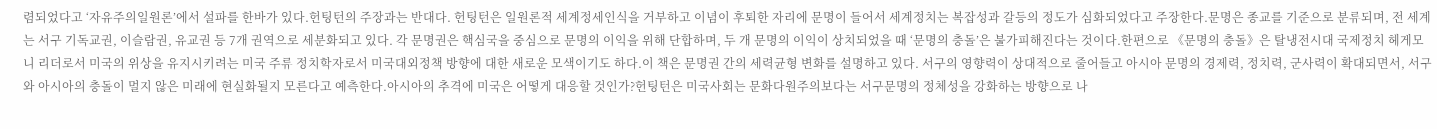렴되었다고 ‘자유주의일원론’에서 설파를 한바가 있다.헌팅턴의 주장과는 반대다. 헌팅턴은 일원론적 세계정세인식을 거부하고 이념이 후퇴한 자리에 문명이 들어서 세계정치는 복잡성과 갈등의 정도가 심화되었다고 주장한다.문명은 종교를 기준으로 분류되며, 전 세계는 서구 기독교권, 이슬람권, 유교권 등 7개 권역으로 세분화되고 있다. 각 문명권은 핵심국을 중심으로 문명의 이익을 위해 단합하며, 두 개 문명의 이익이 상치되었을 때 ‘문명의 충돌’은 불가피해진다는 것이다.한편으로 《문명의 충돌》은 탈냉전시대 국제정치 헤게모니 리더로서 미국의 위상을 유지시키려는 미국 주류 정치학자로서 미국대외정책 방향에 대한 새로운 모색이기도 하다.이 책은 문명권 간의 세력균형 변화를 설명하고 있다. 서구의 영향력이 상대적으로 줄어들고 아시아 문명의 경제력, 정치력, 군사력이 확대되면서, 서구와 아시아의 충돌이 멀지 않은 미래에 현실화될지 모른다고 예측한다.아시아의 추격에 미국은 어떻게 대응할 것인가?헌팅턴은 미국사회는 문화다원주의보다는 서구문명의 정체성을 강화하는 방향으로 나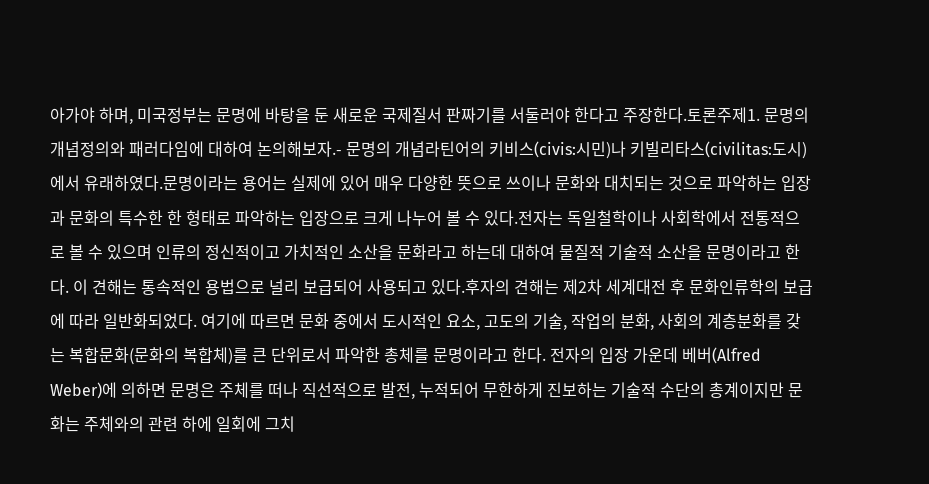아가야 하며, 미국정부는 문명에 바탕을 둔 새로운 국제질서 판짜기를 서둘러야 한다고 주장한다.토론주제1. 문명의 개념정의와 패러다임에 대하여 논의해보자.- 문명의 개념라틴어의 키비스(civis:시민)나 키빌리타스(civilitas:도시)에서 유래하였다.문명이라는 용어는 실제에 있어 매우 다양한 뜻으로 쓰이나 문화와 대치되는 것으로 파악하는 입장과 문화의 특수한 한 형태로 파악하는 입장으로 크게 나누어 볼 수 있다.전자는 독일철학이나 사회학에서 전통적으로 볼 수 있으며 인류의 정신적이고 가치적인 소산을 문화라고 하는데 대하여 물질적 기술적 소산을 문명이라고 한다. 이 견해는 통속적인 용법으로 널리 보급되어 사용되고 있다.후자의 견해는 제2차 세계대전 후 문화인류학의 보급에 따라 일반화되었다. 여기에 따르면 문화 중에서 도시적인 요소, 고도의 기술, 작업의 분화, 사회의 계층분화를 갖는 복합문화(문화의 복합체)를 큰 단위로서 파악한 총체를 문명이라고 한다. 전자의 입장 가운데 베버(Alfred Weber)에 의하면 문명은 주체를 떠나 직선적으로 발전, 누적되어 무한하게 진보하는 기술적 수단의 총계이지만 문화는 주체와의 관련 하에 일회에 그치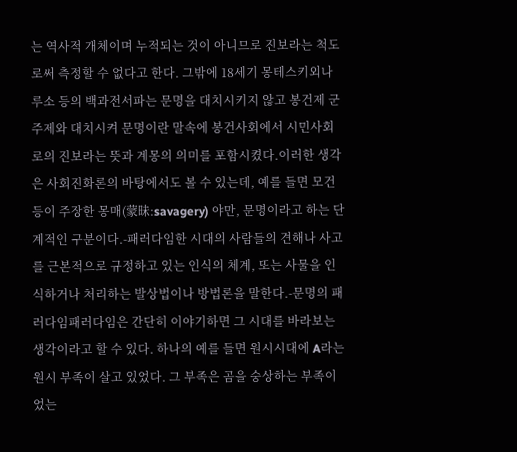는 역사적 개체이며 누적되는 것이 아니므로 진보라는 척도로써 측정할 수 없다고 한다. 그밖에 18세기 몽테스키외나 루소 등의 백과전서파는 문명을 대치시키지 않고 봉건제 군주제와 대치시켜 문명이란 말속에 봉건사회에서 시민사회로의 진보라는 뜻과 계몽의 의미를 포함시켰다.이러한 생각은 사회진화론의 바탕에서도 볼 수 있는데, 예를 들면 모건등이 주장한 몽매(蒙昧:savagery) 야만, 문명이라고 하는 단계적인 구분이다.-패러다임한 시대의 사람들의 견해나 사고를 근본적으로 규정하고 있는 인식의 체계, 또는 사물을 인식하거나 처리하는 발상법이나 방법론을 말한다.-문명의 패러다임패러다임은 간단히 이야기하면 그 시대를 바라보는 생각이라고 할 수 있다. 하나의 예를 들면 원시시대에 A라는 원시 부족이 살고 있었다. 그 부족은 곰을 숭상하는 부족이었는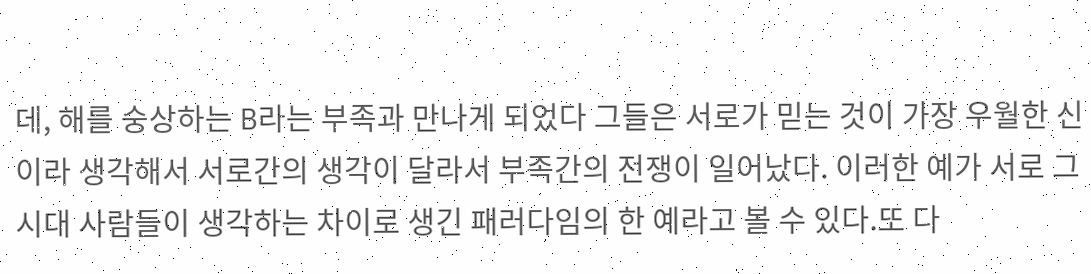데, 해를 숭상하는 B라는 부족과 만나게 되었다 그들은 서로가 믿는 것이 가장 우월한 신이라 생각해서 서로간의 생각이 달라서 부족간의 전쟁이 일어났다. 이러한 예가 서로 그 시대 사람들이 생각하는 차이로 생긴 패러다임의 한 예라고 볼 수 있다.또 다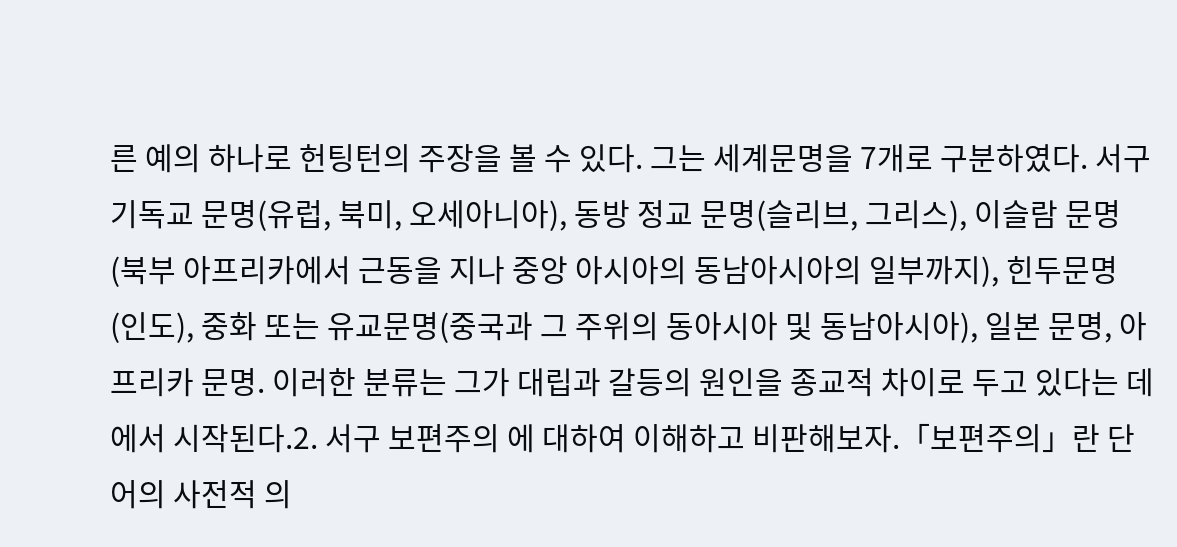른 예의 하나로 헌팅턴의 주장을 볼 수 있다. 그는 세계문명을 7개로 구분하였다. 서구 기독교 문명(유럽, 북미, 오세아니아), 동방 정교 문명(슬리브, 그리스), 이슬람 문명(북부 아프리카에서 근동을 지나 중앙 아시아의 동남아시아의 일부까지), 힌두문명(인도), 중화 또는 유교문명(중국과 그 주위의 동아시아 및 동남아시아), 일본 문명, 아프리카 문명. 이러한 분류는 그가 대립과 갈등의 원인을 종교적 차이로 두고 있다는 데에서 시작된다.2. 서구 보편주의 에 대하여 이해하고 비판해보자.「보편주의」란 단어의 사전적 의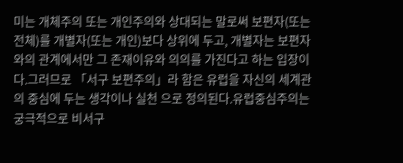미는 개체주의 또는 개인주의와 상대되는 말로써 보편자(또는 전체)를 개별자(또는 개인)보다 상위에 두고, 개별자는 보편자와의 관계에서만 그 존재이유와 의의를 가진다고 하는 입장이다.그러므로 「서구 보편주의」라 함은 유럽을 자신의 세계관의 중심에 두는 생각이나 실천 으로 정의된다.유럽중심주의는 궁극적으로 비서구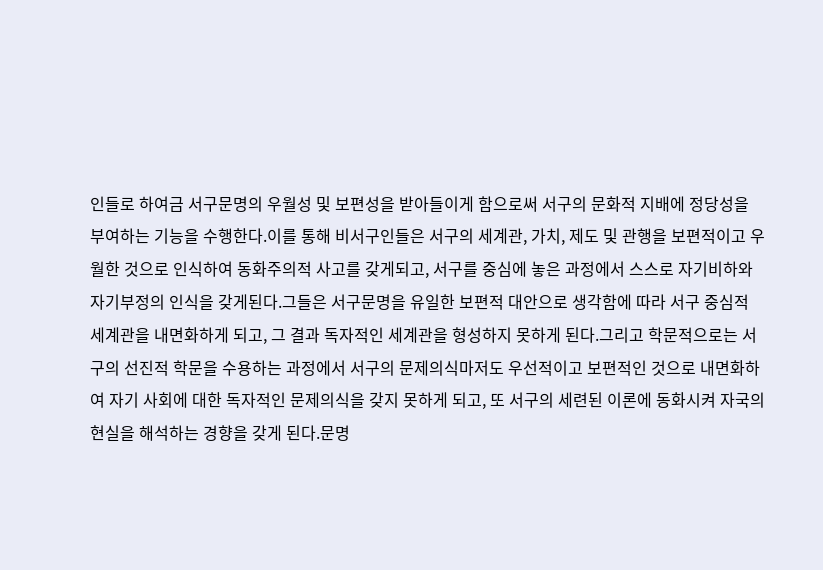인들로 하여금 서구문명의 우월성 및 보편성을 받아들이게 함으로써 서구의 문화적 지배에 정당성을 부여하는 기능을 수행한다.이를 통해 비서구인들은 서구의 세계관, 가치, 제도 및 관행을 보편적이고 우월한 것으로 인식하여 동화주의적 사고를 갖게되고, 서구를 중심에 놓은 과정에서 스스로 자기비하와 자기부정의 인식을 갖게된다.그들은 서구문명을 유일한 보편적 대안으로 생각함에 따라 서구 중심적 세계관을 내면화하게 되고, 그 결과 독자적인 세계관을 형성하지 못하게 된다.그리고 학문적으로는 서구의 선진적 학문을 수용하는 과정에서 서구의 문제의식마저도 우선적이고 보편적인 것으로 내면화하여 자기 사회에 대한 독자적인 문제의식을 갖지 못하게 되고, 또 서구의 세련된 이론에 동화시켜 자국의 현실을 해석하는 경향을 갖게 된다.문명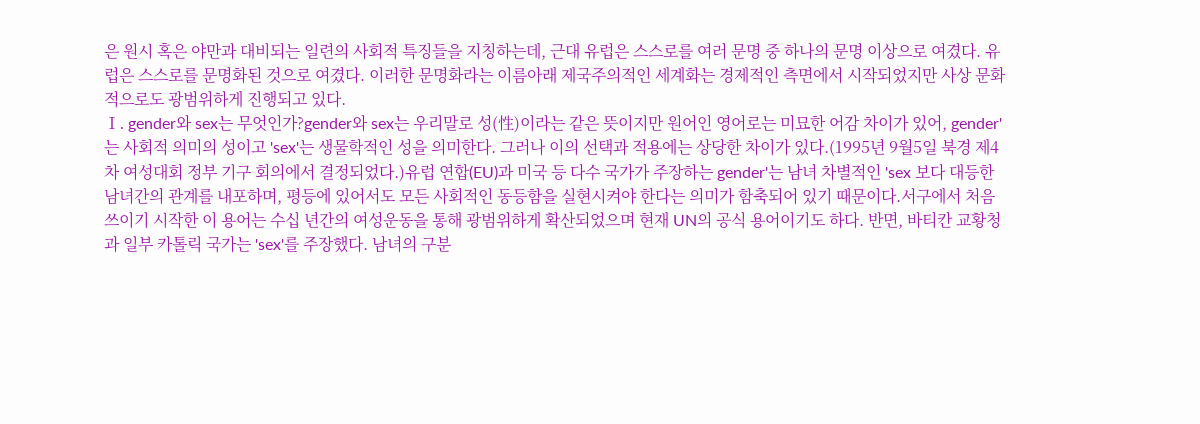은 원시 혹은 야만과 대비되는 일련의 사회적 특징들을 지칭하는데, 근대 유럽은 스스로를 여러 문명 중 하나의 문명 이상으로 여겼다. 유럽은 스스로를 문명화된 것으로 여겼다. 이러한 문명화라는 이름아래 제국주의적인 세계화는 경제적인 측면에서 시작되었지만 사상 문화적으로도 광범위하게 진행되고 있다.
Ⅰ. gender와 sex는 무엇인가?gender와 sex는 우리말로 성(性)이라는 같은 뜻이지만 원어인 영어로는 미묘한 어감 차이가 있어, gender'는 사회적 의미의 성이고 'sex'는 생물학적인 성을 의미한다. 그러나 이의 선택과 적용에는 상당한 차이가 있다.(1995년 9월5일 북경 제4차 여성대회 정부 기구 회의에서 결정되었다.)유럽 연합(EU)과 미국 등 다수 국가가 주장하는 gender'는 남녀 차별적인 'sex 보다 대등한 남녀간의 관계를 내포하며, 평등에 있어서도 모든 사회적인 동등함을 실현시켜야 한다는 의미가 함축되어 있기 때문이다.서구에서 처음 쓰이기 시작한 이 용어는 수십 년간의 여성운동을 통해 광범위하게 확산되었으며 현재 UN의 공식 용어이기도 하다. 반면, 바티칸 교황청과 일부 카톨릭 국가는 'sex'를 주장했다. 남녀의 구분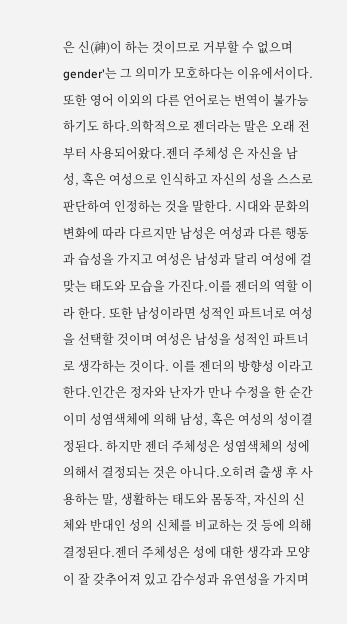은 신(神)이 하는 것이므로 거부할 수 없으며 gender'는 그 의미가 모호하다는 이유에서이다. 또한 영어 이외의 다른 언어로는 번역이 불가능하기도 하다.의학적으로 젠더라는 말은 오래 전부터 사용되어왔다.젠더 주체성 은 자신을 남성, 혹은 여성으로 인식하고 자신의 성을 스스로 판단하여 인정하는 것을 말한다. 시대와 문화의 변화에 따라 다르지만 남성은 여성과 다른 행동과 습성을 가지고 여성은 남성과 달리 여성에 걸맞는 태도와 모습을 가진다.이를 젠더의 역할 이라 한다. 또한 남성이라면 성적인 파트너로 여성을 선택할 것이며 여성은 남성을 성적인 파트너로 생각하는 것이다. 이를 젠더의 방향성 이라고 한다.인간은 정자와 난자가 만나 수정을 한 순간 이미 성염색체에 의해 남성, 혹은 여성의 성이결정된다. 하지만 젠더 주체성은 성염색체의 성에 의해서 결정되는 것은 아니다.오히려 출생 후 사용하는 말, 생활하는 태도와 몸동작, 자신의 신체와 반대인 성의 신체를 비교하는 것 등에 의해 결정된다.젠더 주체성은 성에 대한 생각과 모양이 잘 갖추어져 있고 감수성과 유연성을 가지며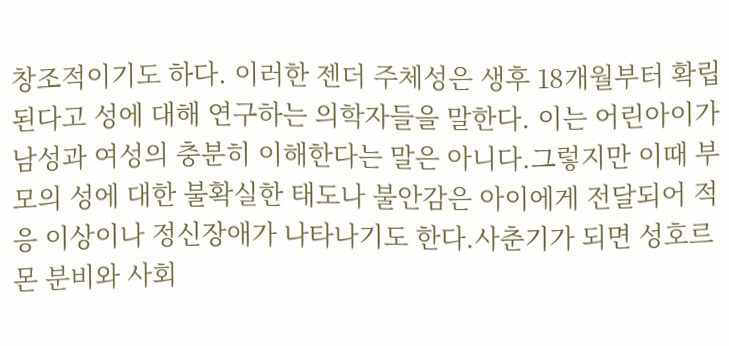창조적이기도 하다. 이러한 젠더 주체성은 생후 18개월부터 확립된다고 성에 대해 연구하는 의학자들을 말한다. 이는 어린아이가 남성과 여성의 충분히 이해한다는 말은 아니다.그렇지만 이때 부모의 성에 대한 불확실한 태도나 불안감은 아이에게 전달되어 적응 이상이나 정신장애가 나타나기도 한다.사춘기가 되면 성호르몬 분비와 사회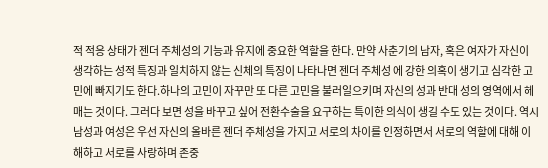적 적응 상태가 젠더 주체성의 기능과 유지에 중요한 역할을 한다. 만약 사춘기의 남자, 혹은 여자가 자신이 생각하는 성적 특징과 일치하지 않는 신체의 특징이 나타나면 젠더 주체성 에 강한 의혹이 생기고 심각한 고민에 빠지기도 한다.하나의 고민이 자꾸만 또 다른 고민을 불러일으키며 자신의 성과 반대 성의 영역에서 헤매는 것이다. 그러다 보면 성을 바꾸고 싶어 전환수술을 요구하는 특이한 의식이 생길 수도 있는 것이다. 역시 남성과 여성은 우선 자신의 올바른 젠더 주체성을 가지고 서로의 차이를 인정하면서 서로의 역할에 대해 이해하고 서로를 사랑하며 존중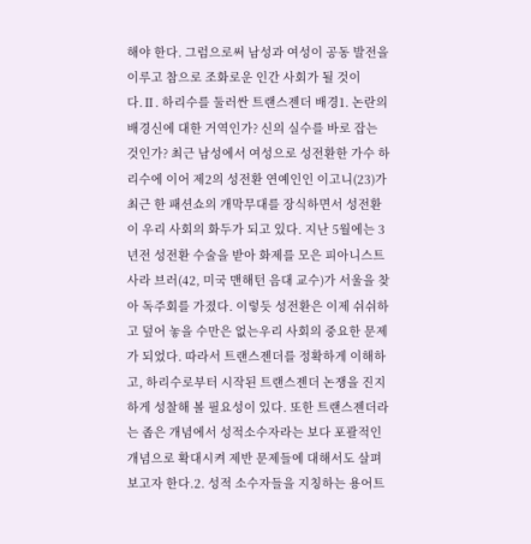해야 한다. 그럼으로써 남성과 여성이 공동 발전을 이루고 참으로 조화로운 인간 사회가 될 것이다.Ⅱ. 하리수를 둘러싼 트랜스젠더 배경1. 논란의 배경신에 대한 거역인가? 신의 실수를 바로 잡는 것인가? 최근 남성에서 여성으로 성전환한 가수 하리수에 이어 제2의 성전환 연예인인 이고니(23)가 최근 한 패션쇼의 개막무대를 장식하면서 성전환이 우리 사회의 화두가 되고 있다. 지난 5월에는 3년전 성전환 수술을 받아 화제를 모은 피아니스트 사라 브러(42, 미국 맨해턴 음대 교수)가 서울을 찾아 독주회를 가졌다. 이렇듯 성전환은 이제 쉬쉬하고 덮어 놓을 수만은 없는우리 사회의 중요한 문제가 되었다. 따라서 트랜스젠더를 정확하게 이해하고, 하리수로부터 시작된 트랜스젠더 논쟁을 진지하게 성찰해 볼 필요성이 있다. 또한 트랜스젠더라는 좁은 개념에서 성적소수자라는 보다 포괄적인 개념으로 확대시켜 제반 문제들에 대해서도 살펴보고자 한다.2. 성적 소수자들을 지칭하는 용어트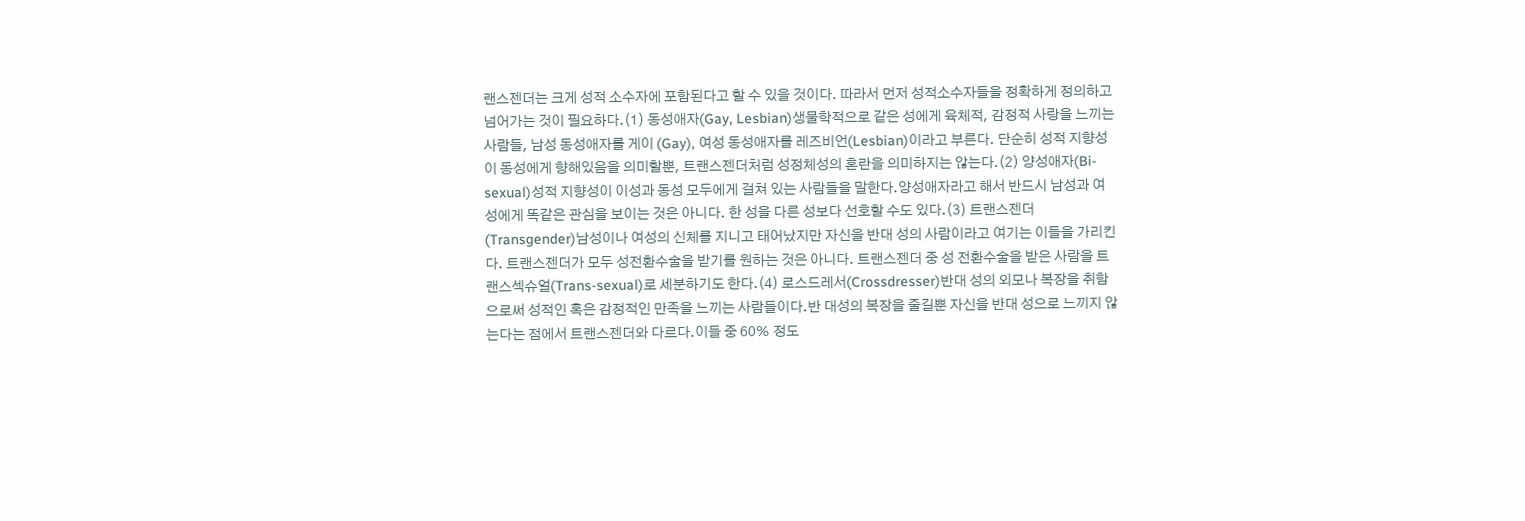랜스젠더는 크게 성적 소수자에 포함된다고 할 수 있을 것이다. 따라서 먼저 성적소수자들을 정확하게 정의하고 넘어가는 것이 필요하다.(1) 동성애자(Gay, Lesbian)생물학적으로 같은 성에게 육체적, 감정적 사랑을 느끼는 사람들, 남성 동성애자를 게이 (Gay), 여성 동성애자를 레즈비언(Lesbian)이라고 부른다. 단순히 성적 지향성이 동성에게 향해있음을 의미할뿐, 트랜스젠더처럼 성정체성의 혼란을 의미하지는 않는다.(2) 양성애자(Bi-sexual)성적 지향성이 이성과 동성 모두에게 걸쳐 있는 사람들을 말한다.양성애자라고 해서 반드시 남성과 여성에게 똑같은 관심을 보이는 것은 아니다. 한 성을 다른 성보다 선호할 수도 있다.(3) 트랜스젠더(Transgender)남성이나 여성의 신체를 지니고 태어났지만 자신을 반대 성의 사람이라고 여기는 이들을 가리킨다. 트랜스젠더가 모두 성전환수술을 받기를 원하는 것은 아니다. 트랜스젠더 중 성 전환수술을 받은 사람을 트랜스섹슈얼(Trans-sexual)로 세분하기도 한다.(4) 로스드레서(Crossdresser)반대 성의 외모나 복장을 취함으로써 성적인 혹은 감정적인 만족을 느끼는 사람들이다.반 대성의 복장을 줄길뿐 자신을 반대 성으로 느끼지 않는다는 점에서 트랜스젠더와 다르다.이들 중 60% 정도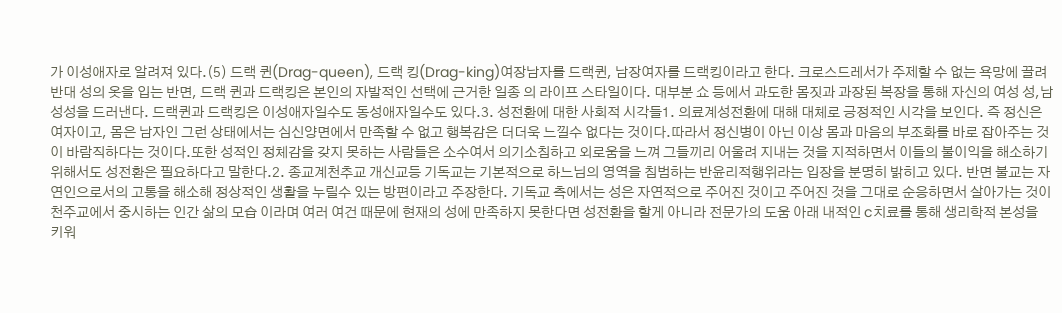가 이성애자로 알려져 있다.(5) 드랙 퀸(Drag-queen), 드랙 킹(Drag-king)여장남자를 드랙퀸, 남장여자를 드랙킹이라고 한다. 크로스드레서가 주제할 수 없는 욕망에 끌려 반대 성의 옷을 입는 반면, 드랙 퀸과 드랙킹은 본인의 자발적인 선택에 근거한 일종 의 라이프 스타일이다. 대부분 쇼 등에서 과도한 몸짓과 과장된 복장을 통해 자신의 여성 성,남성성을 드러낸다. 드랙퀸과 드랙킹은 이성애자일수도 동성애자일수도 있다.3. 성전환에 대한 사회적 시각들1. 의료계성전환에 대해 대체로 긍정적인 시각을 보인다. 즉 정신은 여자이고, 몸은 남자인 그런 상태에서는 심신양면에서 만족할 수 없고 행복감은 더더욱 느낄수 없다는 것이다.따라서 정신병이 아닌 이상 몸과 마음의 부조화를 바로 잡아주는 것이 바람직하다는 것이다.또한 성적인 정체감을 갖지 못하는 사람들은 소수여서 의기소침하고 외로움을 느껴 그들끼리 어울려 지내는 것을 지적하면서 이들의 불이익을 해소하기 위해서도 성전환은 필요하다고 말한다.2. 종교계천추교 개신교등 기독교는 기본적으로 하느님의 영역을 침범하는 반윤리적행위라는 입장을 분명히 밝히고 있다. 반면 불교는 자연인으로서의 고통을 해소해 정상적인 생활을 누릴수 있는 방편이라고 주장한다. 기독교 측에서는 성은 자연적으로 주어진 것이고 주어진 것을 그대로 순응하면서 살아가는 것이 천주교에서 중시하는 인간 삶의 모습 이라며 여러 여건 때문에 현재의 성에 만족하지 못한다면 성전환을 할게 아니라 전문가의 도움 아래 내적인 c치료를 통해 생리학적 본성을 키워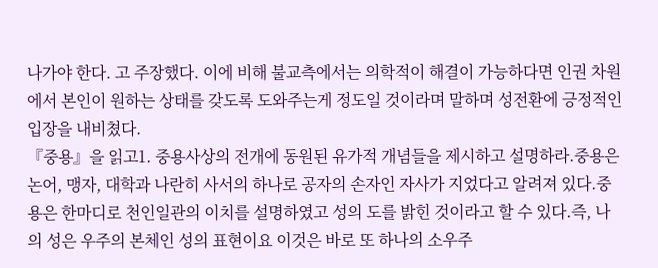나가야 한다. 고 주장했다. 이에 비해 불교측에서는 의학적이 해결이 가능하다면 인권 차원에서 본인이 원하는 상태를 갖도록 도와주는게 정도일 것이라며 말하며 성전환에 긍정적인 입장을 내비쳤다.
『중용』을 읽고1. 중용사상의 전개에 동원된 유가적 개념들을 제시하고 설명하라.중용은 논어, 맹자, 대학과 나란히 사서의 하나로 공자의 손자인 자사가 지었다고 알려져 있다.중용은 한마디로 천인일관의 이치를 설명하였고 성의 도를 밝힌 것이라고 할 수 있다.즉, 나의 성은 우주의 본체인 성의 표현이요 이것은 바로 또 하나의 소우주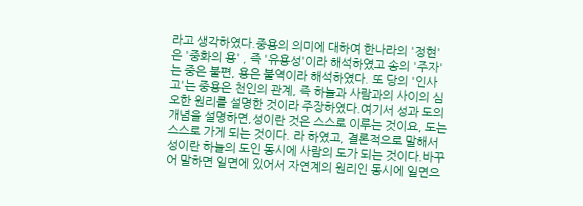라고 생각하였다.중용의 의미에 대하여 한나라의 '정현'은 '중화의 용' , 즉 '유용성'이라 해석하였고 송의 '주자'는 중은 불편, 용은 불역이라 해석하였다. 또 당의 '인사고'는 중용은 천인의 관계, 즉 하늘과 사람과의 사이의 심오한 원리를 설명한 것이라 주장하였다.여기서 성과 도의 개념을 설명하면,성이란 것은 스스로 이루는 것이요, 도는 스스로 가게 되는 것이다. 라 하였고, 결론적으로 말해서 성이란 하늘의 도인 동시에 사람의 도가 되는 것이다.바꾸어 말하면 일면에 있어서 자연계의 원리인 동시에 일면으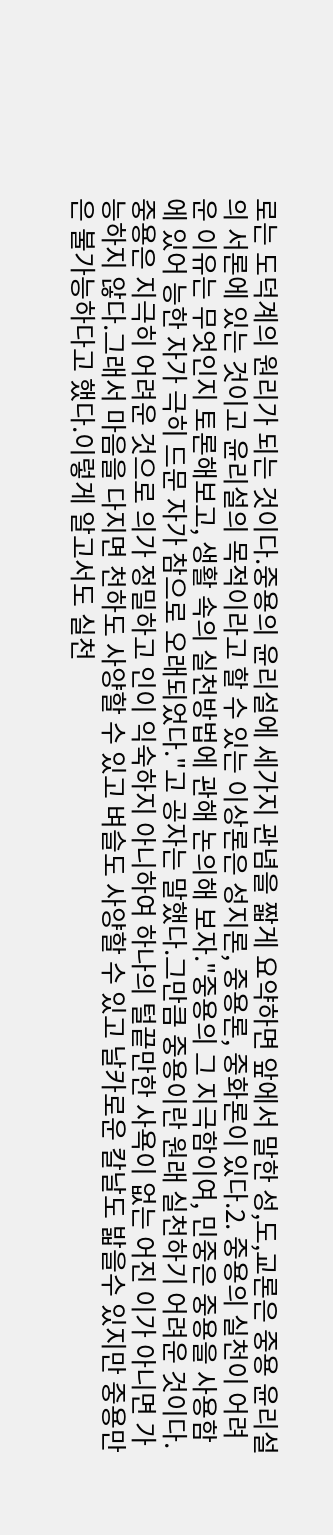로는 도덕계의 원리가 되는 것이다.중용의 윤리설에 세가지 관념을 짧게 요약하면 앞에서 말한 성,도,교론은 중용 윤리설의 서론에 있는 것이고 윤리설의 목적이라고 할 수 있는 이상론은 성지론, 중용론, 중화론이 있다.2. 중용의 실천이 어려운 이유는 무엇인지 토론해보고, 생활 속의 실천방법에 관해 논의해 보자."중용의 그 지극함이여, 민중은 중용을 사용함에 있어 능한 자가 극히 드문 자가 참으로 오래되었다."고 공자는 말했다.그만큼 중용이란 원래 실천하기 어려운 것이다. 중용은 지극히 어려운 것으로 의가 정밀하고 인이 익숙하지 아니하여 하나의 털끝만한 사욕이 없는 어진 이가 아니면 가능하지 않다.그래서 마음을 다지면 천하도 사양할 수 있고 벼슬도 사양할 수 있고 날카로운 칼날도 밟을수 있지만 중용만은 불가능하다고 했다.이렇게 알고서도 실천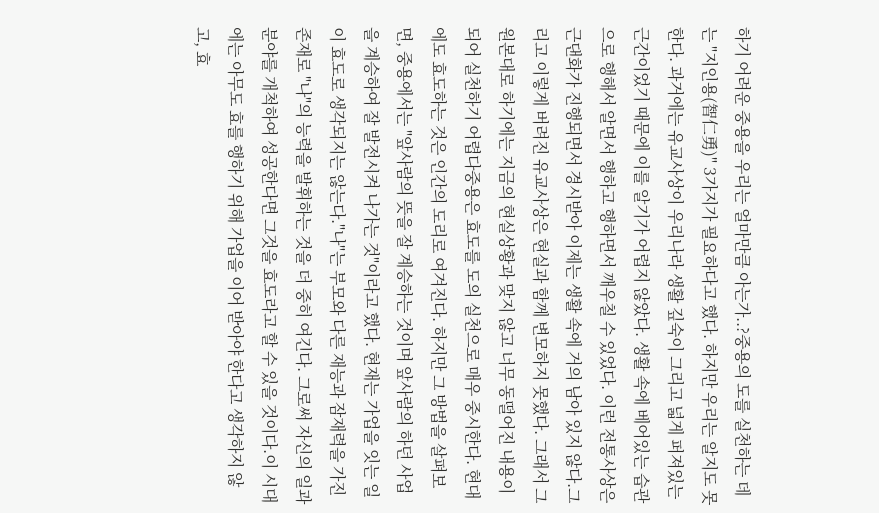하기 어려운 중용을 우리는 얼마만큼 아는가..?중용의 도를 실천하는 데는 "지인용(智仁勇)" 3가지가 필요하다고 했다. 하지만 우리는 알지도 못한다. 과거에는 유교사상이 우리나라 생활 깊숙이 그리고 넓게 퍼져있는 근간이었기 때문에 이를 알기가 어렵지 않았다. 생활 속에 베어있는 습관으로 행해서 알면서 행하고 행하면서 깨우칠 수 있었다. 이런 전통사상은 근댄화가 진행되면서 경시받아 이제는 생활 속에 거의 남아 있지 않다.그리고 이렇게 버려진 유교사상은 현실과 함께 변모하지 못했다. 그래서 그 원본대로 하기에는 지금의 현실상황과 맞지 않고 너무 동떨어진 내용이 되어 실천하기 어렵다중용은 효도를 도의 실천으로 매우 중시한다. 현대에도 효도하는 것은 인간의 도리로 여겨진다. 하지만 그 방법을 살펴보면, 중용에서는 "앞사람의 뜻을 잘 계승하는 것이며 앞사람의 하던 사업을 계승하여 잘 발전시켜 나가는 것"이라고 했다. 현재는 가업을 잇는 일이 효도로 생각되지는 않는다."나"는 부모와 다른 재능과 잠재력을 가진 존재로 "나"의 능력을 발휘하는 것을 더 중히 여긴다. 그로써 자신의 일과 분야를 개척하여 성공한다면 그것을 효도라고 할 수 있을 것이다.이 시대에는 아무도 효를 행하기 위해 가업을 이어 받아야 한다고 생각하지 않고, 효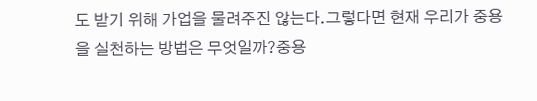도 받기 위해 가업을 물려주진 않는다.그렇다면 현재 우리가 중용을 실천하는 방법은 무엇일까?중용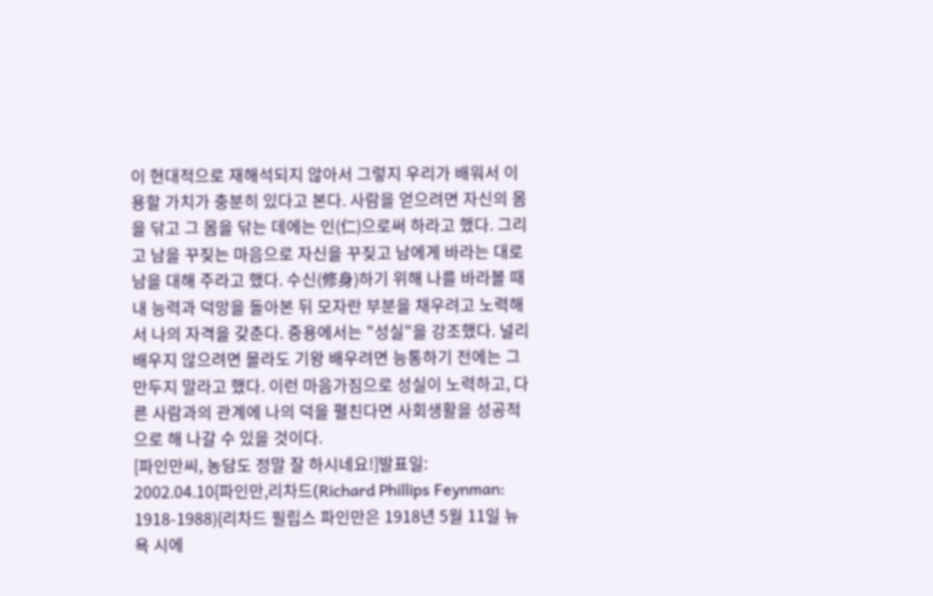이 현대적으로 재해석되지 않아서 그렇지 우리가 배워서 이용할 가치가 충분히 있다고 본다. 사람을 얻으려면 자신의 몸을 닦고 그 몸을 닦는 데에는 인(仁)으로써 하라고 했다. 그리고 남을 꾸짖는 마음으로 자신을 꾸짖고 남에게 바라는 대로 남을 대해 주라고 했다. 수신(修身)하기 위해 나를 바라볼 때 내 능력과 덕망을 돌아본 뒤 모자란 부분을 채우려고 노력해서 나의 자격을 갖춘다. 중용에서는 "성실"을 강조했다. 널리 배우지 않으려면 몰라도 기왕 배우려면 능통하기 전에는 그만두지 말라고 했다. 이런 마음가짐으로 성실이 노력하고, 다른 사람과의 관계에 나의 덕을 펼친다면 사회생활을 성공적으로 해 나갈 수 있을 것이다.
[파인만씨, 농담도 정말 잘 하시네요!]발표일: 2002.04.10{파인만,리차드(Richard Phillips Feynman: 1918-1988){리차드 필립스 파인만은 1918년 5월 11일 뉴욕 시에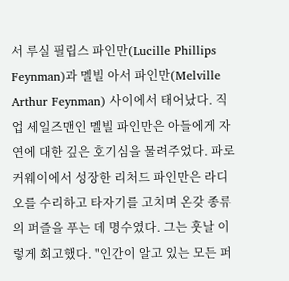서 루실 필립스 파인만(Lucille Phillips Feynman)과 멜빌 아서 파인만(Melville Arthur Feynman) 사이에서 태어났다. 직업 세일즈맨인 멜빌 파인만은 아들에게 자연에 대한 깊은 호기심을 물려주었다. 파로커웨이에서 성장한 리처드 파인만은 라디오를 수리하고 타자기를 고치며 온갖 종류의 퍼즐을 푸는 데 명수였다. 그는 훗날 이렇게 회고했다. "인간이 알고 있는 모든 퍼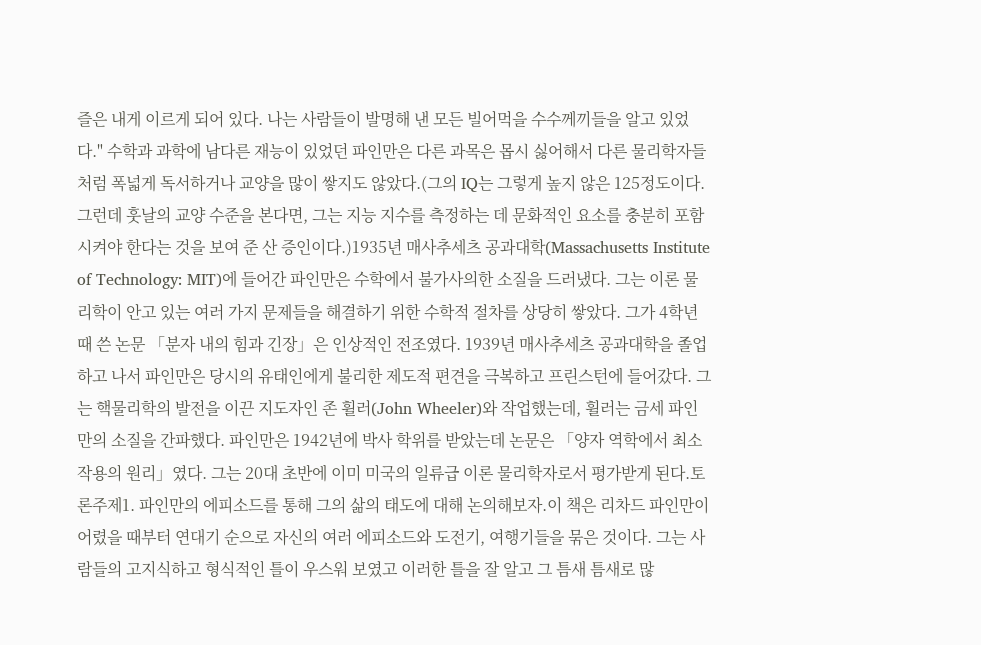즐은 내게 이르게 되어 있다. 나는 사람들이 발명해 낸 모든 빌어먹을 수수께끼들을 알고 있었다." 수학과 과학에 남다른 재능이 있었던 파인만은 다른 과목은 몹시 싫어해서 다른 물리학자들처럼 폭넓게 독서하거나 교양을 많이 쌓지도 않았다.(그의 IQ는 그렇게 높지 않은 125정도이다. 그런데 훗날의 교양 수준을 본다면, 그는 지능 지수를 측정하는 데 문화적인 요소를 충분히 포함시켜야 한다는 것을 보여 준 산 증인이다.)1935년 매사추세츠 공과대학(Massachusetts Institute of Technology: MIT)에 들어간 파인만은 수학에서 불가사의한 소질을 드러냈다. 그는 이론 물리학이 안고 있는 여러 가지 문제들을 해결하기 위한 수학적 절차를 상당히 쌓았다. 그가 4학년 때 쓴 논문 「분자 내의 힘과 긴장」은 인상적인 전조였다. 1939년 매사추세츠 공과대학을 졸업하고 나서 파인만은 당시의 유태인에게 불리한 제도적 편견을 극복하고 프린스턴에 들어갔다. 그는 핵물리학의 발전을 이끈 지도자인 존 휠러(John Wheeler)와 작업했는데, 휠러는 금세 파인만의 소질을 간파했다. 파인만은 1942년에 박사 학위를 받았는데 논문은 「양자 역학에서 최소 작용의 원리」였다. 그는 20대 초반에 이미 미국의 일류급 이론 물리학자로서 평가받게 된다.토론주제1. 파인만의 에피소드를 통해 그의 삶의 태도에 대해 논의해보자.이 책은 리차드 파인만이 어렸을 때부터 연대기 순으로 자신의 여러 에피소드와 도전기, 여행기들을 묶은 것이다. 그는 사람들의 고지식하고 형식적인 틀이 우스워 보였고 이러한 틀을 잘 알고 그 틈새 틈새로 많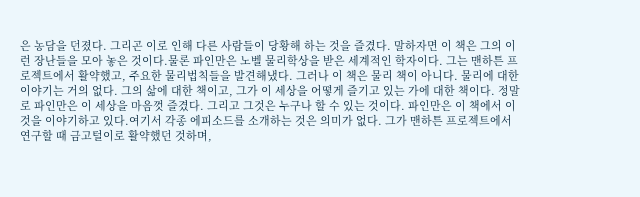은 농담을 던졌다. 그리곤 이로 인해 다른 사람들이 당황해 하는 것을 즐겼다. 말하자면 이 책은 그의 이런 장난들을 모아 놓은 것이다.물론 파인만은 노벨 물리학상을 받은 세계적인 학자이다. 그는 맨하튼 프로젝트에서 활약했고, 주요한 물리법칙들을 발견해냈다. 그러나 이 책은 물리 책이 아니다. 물리에 대한 이야기는 거의 없다. 그의 삶에 대한 책이고, 그가 이 세상을 어떻게 즐기고 있는 가에 대한 책이다. 정말로 파인만은 이 세상을 마음껏 즐겼다. 그리고 그것은 누구나 할 수 있는 것이다. 파인만은 이 책에서 이것을 이야기하고 있다.여기서 각종 에피소드를 소개하는 것은 의미가 없다. 그가 맨하튼 프로젝트에서 연구할 때 금고털이로 활약했던 것하며,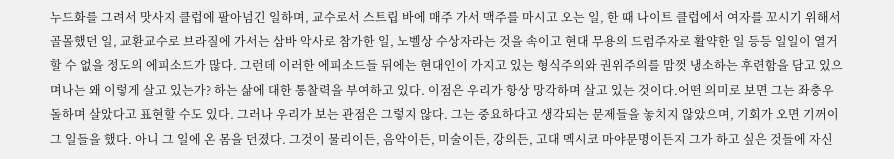누드화를 그려서 맛사지 클럽에 팔아넘긴 일하며, 교수로서 스트립 바에 매주 가서 맥주를 마시고 오는 일, 한 때 나이트 클럽에서 여자를 꼬시기 위해서 골몰했던 일, 교환교수로 브라질에 가서는 삼바 악사로 참가한 일, 노벨상 수상자라는 것을 속이고 현대 무용의 드럼주자로 활약한 일 등등 일일이 열거할 수 없을 정도의 에피소드가 많다. 그런데 이러한 에피소드들 뒤에는 현대인이 가지고 있는 형식주의와 권위주의를 맘껏 냉소하는 후련함을 담고 있으며나는 왜 이렇게 살고 있는가? 하는 삶에 대한 통찰력을 부여하고 있다. 이점은 우리가 항상 망각하며 살고 있는 것이다.어떤 의미로 보면 그는 좌충우돌하며 살았다고 표현할 수도 있다. 그러나 우리가 보는 관점은 그렇지 않다. 그는 중요하다고 생각되는 문제들을 놓치지 않았으며, 기회가 오면 기꺼이 그 일들을 했다. 아니 그 일에 온 몸을 던졌다. 그것이 물리이든, 음악이든, 미술이든, 강의든, 고대 멕시코 마야문명이든지 그가 하고 싶은 것들에 자신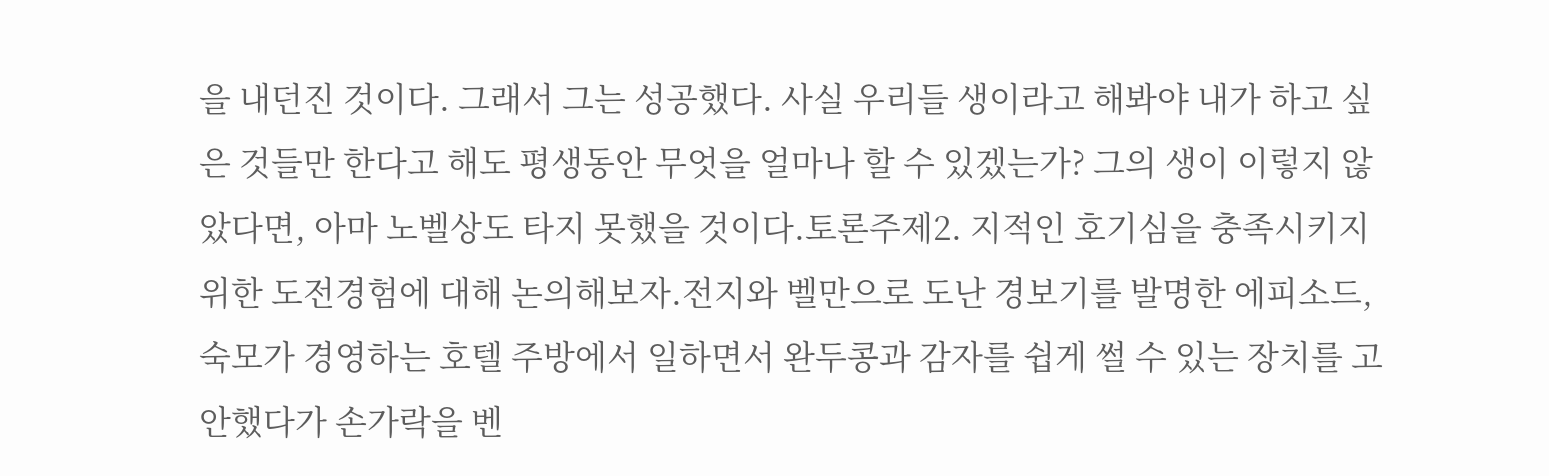을 내던진 것이다. 그래서 그는 성공했다. 사실 우리들 생이라고 해봐야 내가 하고 싶은 것들만 한다고 해도 평생동안 무엇을 얼마나 할 수 있겠는가? 그의 생이 이렇지 않았다면, 아마 노벨상도 타지 못했을 것이다.토론주제2. 지적인 호기심을 충족시키지 위한 도전경험에 대해 논의해보자.전지와 벨만으로 도난 경보기를 발명한 에피소드, 숙모가 경영하는 호텔 주방에서 일하면서 완두콩과 감자를 쉽게 썰 수 있는 장치를 고안했다가 손가락을 벤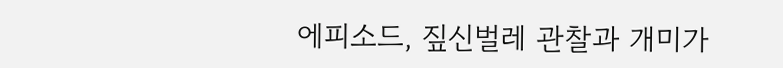에피소드, 짚신벌레 관찰과 개미가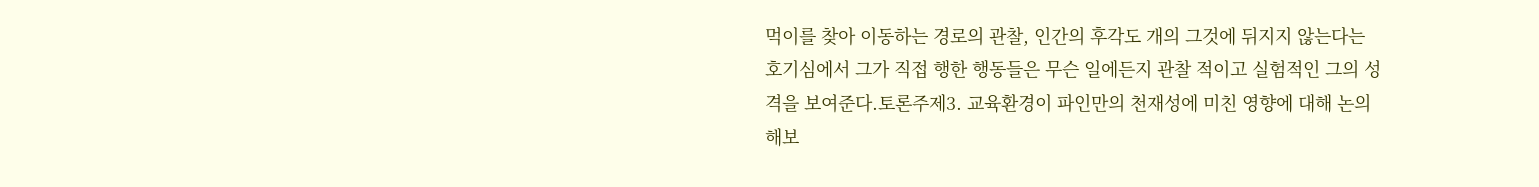먹이를 찾아 이동하는 경로의 관찰, 인간의 후각도 개의 그것에 뒤지지 않는다는 호기심에서 그가 직접 행한 행동들은 무슨 일에든지 관찰 적이고 실험적인 그의 성격을 보여준다.토론주제3. 교육환경이 파인만의 천재성에 미친 영향에 대해 논의해보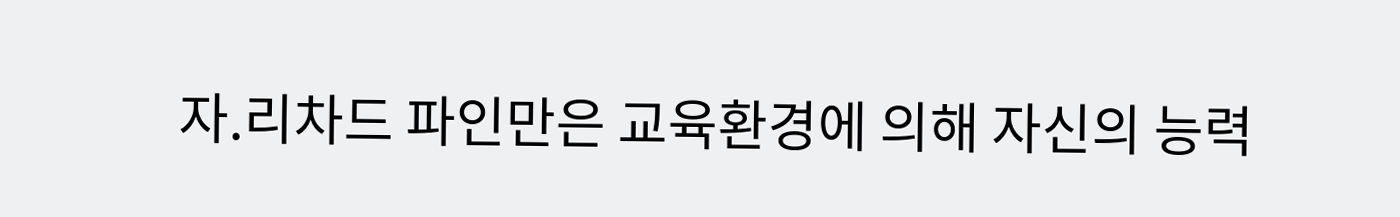자.리차드 파인만은 교육환경에 의해 자신의 능력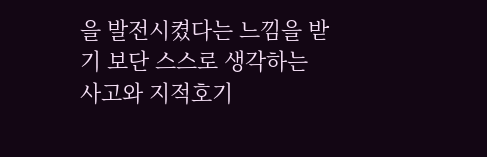을 발전시켰다는 느낌을 받기 보단 스스로 생각하는 사고와 지적호기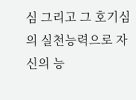심 그리고 그 호기심의 실천능력으로 자신의 능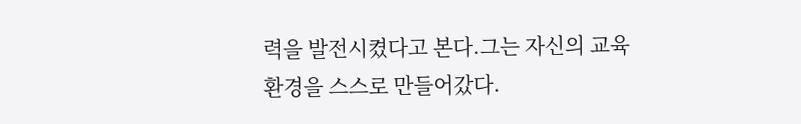력을 발전시켰다고 본다.그는 자신의 교육환경을 스스로 만들어갔다.